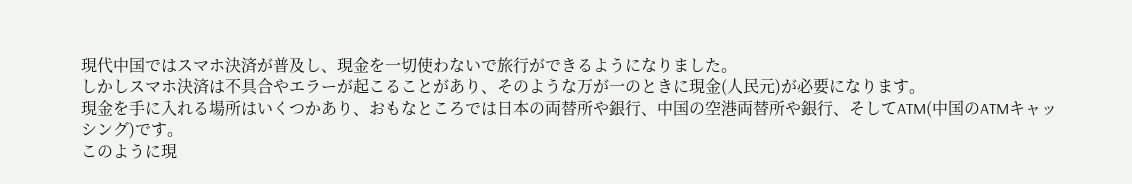現代中国ではスマホ決済が普及し、現金を一切使わないで旅行ができるようになりました。
しかしスマホ決済は不具合やエラーが起こることがあり、そのような万が一のときに現金(人民元)が必要になります。
現金を手に入れる場所はいくつかあり、おもなところでは日本の両替所や銀行、中国の空港両替所や銀行、そしてATM(中国のATMキャッシング)です。
このように現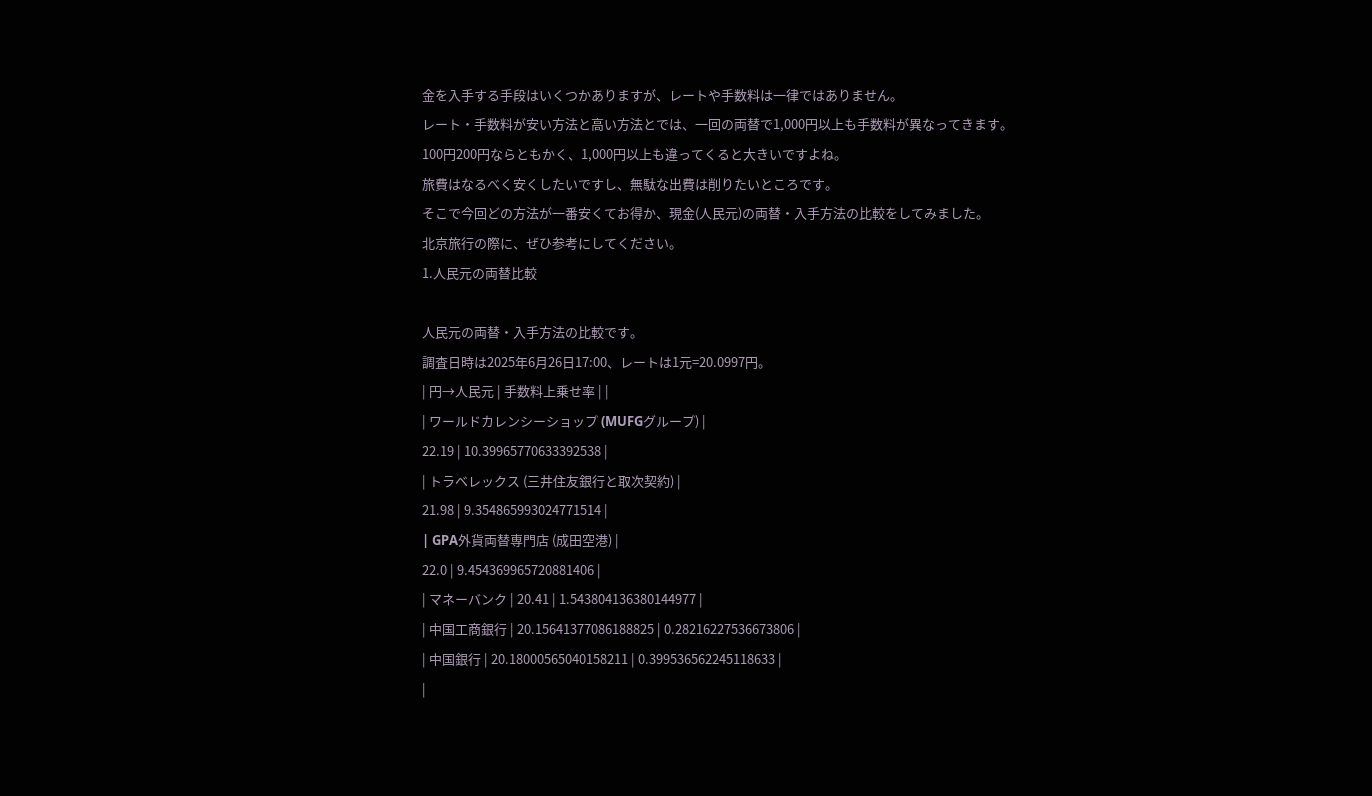金を入手する手段はいくつかありますが、レートや手数料は一律ではありません。
レート・手数料が安い方法と高い方法とでは、一回の両替で1,000円以上も手数料が異なってきます。
100円200円ならともかく、1,000円以上も違ってくると大きいですよね。
旅費はなるべく安くしたいですし、無駄な出費は削りたいところです。
そこで今回どの方法が一番安くてお得か、現金(人民元)の両替・入手方法の比較をしてみました。
北京旅行の際に、ぜひ参考にしてください。
1.人民元の両替比較

人民元の両替・入手方法の比較です。
調査日時は2025年6月26日17:00、レートは1元=20.0997円。
| 円→人民元 | 手数料上乗せ率 | |
| ワールドカレンシーショップ (MUFGグループ) |
22.19 | 10.39965770633392538 |
| トラベレックス (三井住友銀行と取次契約) |
21.98 | 9.354865993024771514 |
| GPA外貨両替専門店 (成田空港) |
22.0 | 9.454369965720881406 |
| マネーバンク | 20.41 | 1.543804136380144977 |
| 中国工商銀行 | 20.15641377086188825 | 0.28216227536673806 |
| 中国銀行 | 20.18000565040158211 | 0.399536562245118633 |
|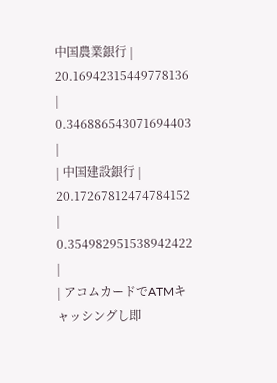中国農業銀行 | 20.16942315449778136 | 0.346886543071694403 |
| 中国建設銀行 | 20.17267812474784152 | 0.354982951538942422 |
| アコムカードでATMキャッシングし即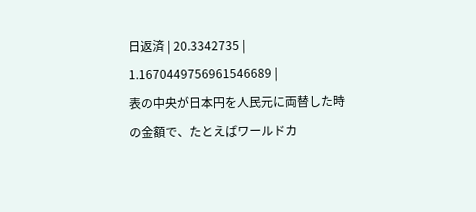日返済 | 20.3342735 | 1.1670449756961546689 |
表の中央が日本円を人民元に両替した時の金額で、たとえばワールドカ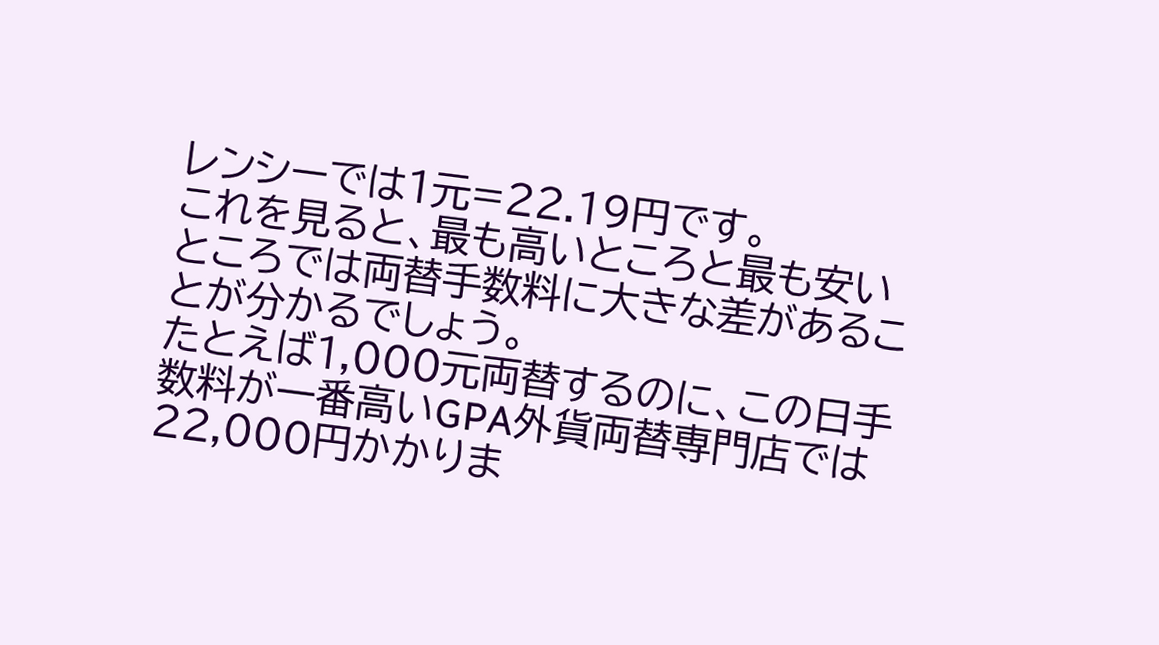レンシーでは1元=22.19円です。
これを見ると、最も高いところと最も安いところでは両替手数料に大きな差があることが分かるでしょう。
たとえば1,000元両替するのに、この日手数料が一番高いGPA外貨両替専門店では22,000円かかりま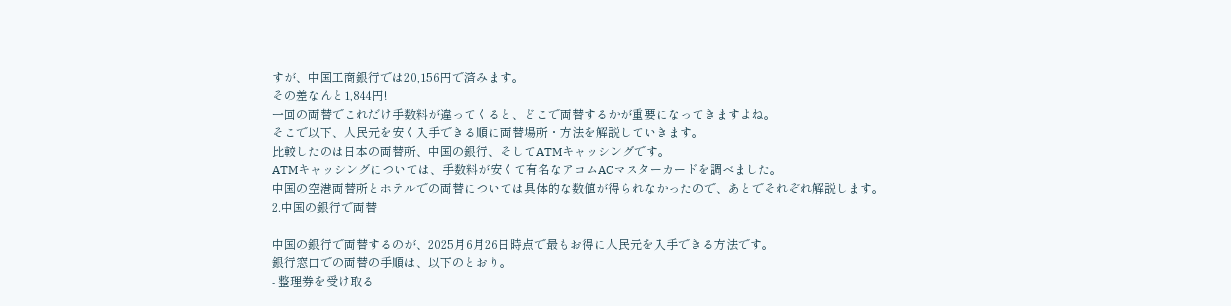すが、中国工商銀行では20,156円で済みます。
その差なんと1,844円!
一回の両替でこれだけ手数料が違ってくると、どこで両替するかが重要になってきますよね。
そこで以下、人民元を安く入手できる順に両替場所・方法を解説していきます。
比較したのは日本の両替所、中国の銀行、そしてATMキャッシングです。
ATMキャッシングについては、手数料が安くて有名なアコムACマスターカードを調べました。
中国の空港両替所とホテルでの両替については具体的な数値が得られなかったので、あとでそれぞれ解説します。
2.中国の銀行で両替

中国の銀行で両替するのが、2025月6月26日時点で最もお得に人民元を入手できる方法です。
銀行窓口での両替の手順は、以下のとおり。
- 整理券を受け取る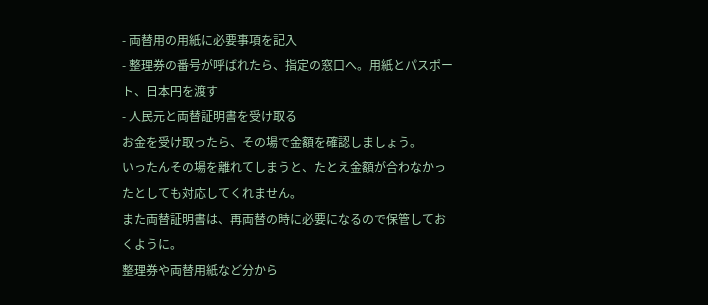- 両替用の用紙に必要事項を記入
- 整理券の番号が呼ばれたら、指定の窓口へ。用紙とパスポート、日本円を渡す
- 人民元と両替証明書を受け取る
お金を受け取ったら、その場で金額を確認しましょう。
いったんその場を離れてしまうと、たとえ金額が合わなかったとしても対応してくれません。
また両替証明書は、再両替の時に必要になるので保管しておくように。
整理券や両替用紙など分から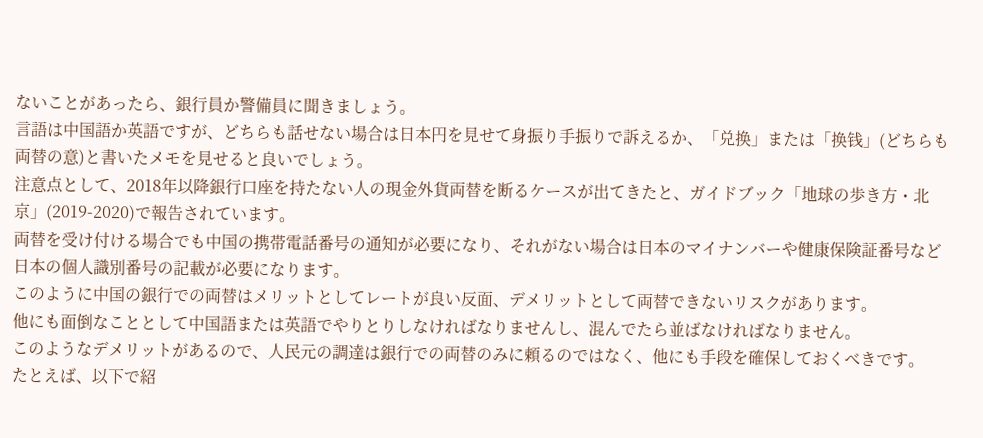ないことがあったら、銀行員か警備員に聞きましょう。
言語は中国語か英語ですが、どちらも話せない場合は日本円を見せて身振り手振りで訴えるか、「兑换」または「换钱」(どちらも両替の意)と書いたメモを見せると良いでしょう。
注意点として、2018年以降銀行口座を持たない人の現金外貨両替を断るケースが出てきたと、ガイドブック「地球の歩き方・北京」(2019-2020)で報告されています。
両替を受け付ける場合でも中国の携帯電話番号の通知が必要になり、それがない場合は日本のマイナンバーや健康保険証番号など日本の個人識別番号の記載が必要になります。
このように中国の銀行での両替はメリットとしてレートが良い反面、デメリットとして両替できないリスクがあります。
他にも面倒なこととして中国語または英語でやりとりしなければなりませんし、混んでたら並ばなければなりません。
このようなデメリットがあるので、人民元の調達は銀行での両替のみに頼るのではなく、他にも手段を確保しておくべきです。
たとえば、以下で紹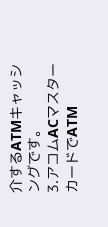介するATMキャッシングです。
3.アコムACマスターカードでATM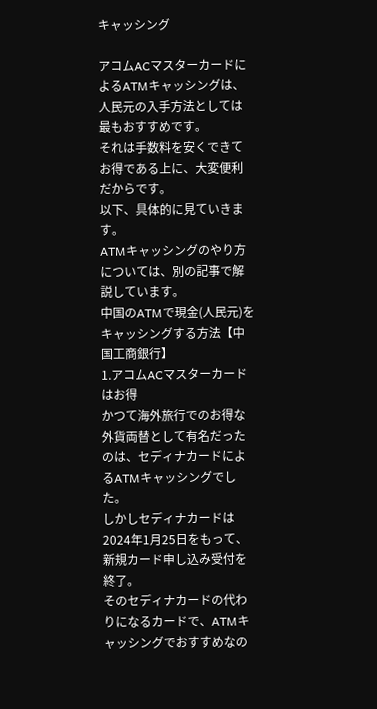キャッシング

アコムACマスターカードによるATMキャッシングは、人民元の入手方法としては最もおすすめです。
それは手数料を安くできてお得である上に、大変便利だからです。
以下、具体的に見ていきます。
ATMキャッシングのやり方については、別の記事で解説しています。
中国のATMで現金(人民元)をキャッシングする方法【中国工商銀行】
1.アコムACマスターカードはお得
かつて海外旅行でのお得な外貨両替として有名だったのは、セディナカードによるATMキャッシングでした。
しかしセディナカードは2024年1月25日をもって、新規カード申し込み受付を終了。
そのセディナカードの代わりになるカードで、ATMキャッシングでおすすめなの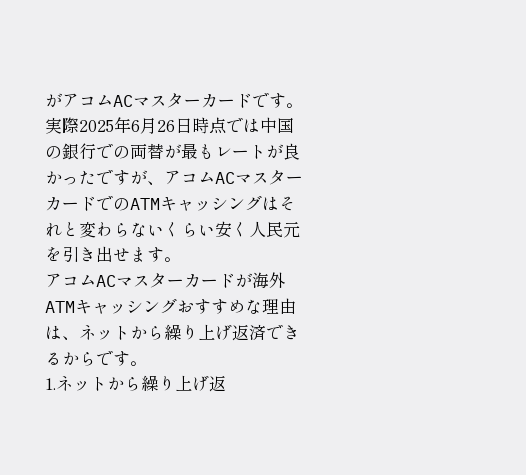がアコムACマスターカードです。
実際2025年6月26日時点では中国の銀行での両替が最もレートが良かったですが、アコムACマスターカードでのATMキャッシングはそれと変わらないくらい安く人民元を引き出せます。
アコムACマスターカードが海外ATMキャッシングおすすめな理由は、ネットから繰り上げ返済できるからです。
1.ネットから繰り上げ返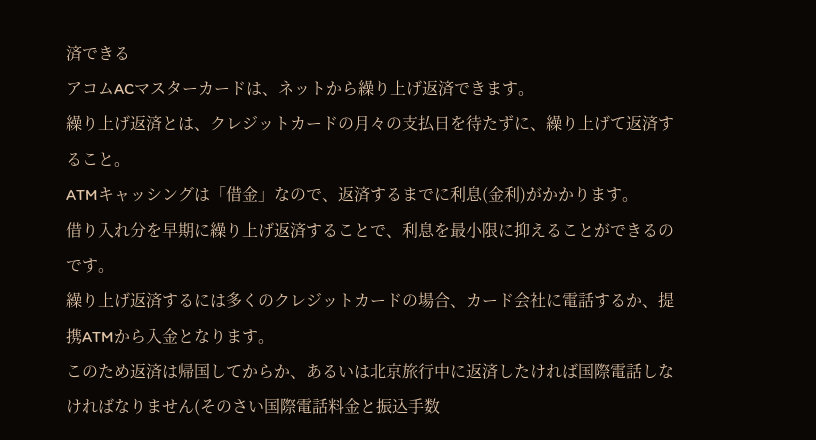済できる
アコムACマスターカードは、ネットから繰り上げ返済できます。
繰り上げ返済とは、クレジットカードの月々の支払日を待たずに、繰り上げて返済すること。
ATMキャッシングは「借金」なので、返済するまでに利息(金利)がかかります。
借り入れ分を早期に繰り上げ返済することで、利息を最小限に抑えることができるのです。
繰り上げ返済するには多くのクレジットカードの場合、カード会社に電話するか、提携ATMから入金となります。
このため返済は帰国してからか、あるいは北京旅行中に返済したければ国際電話しなければなりません(そのさい国際電話料金と振込手数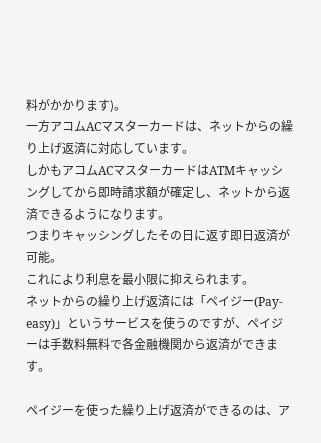料がかかります)。
一方アコムACマスターカードは、ネットからの繰り上げ返済に対応しています。
しかもアコムACマスターカードはATMキャッシングしてから即時請求額が確定し、ネットから返済できるようになります。
つまりキャッシングしたその日に返す即日返済が可能。
これにより利息を最小限に抑えられます。
ネットからの繰り上げ返済には「ペイジー(Pay-easy)」というサービスを使うのですが、ペイジーは手数料無料で各金融機関から返済ができます。

ペイジーを使った繰り上げ返済ができるのは、ア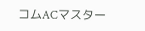コムACマスター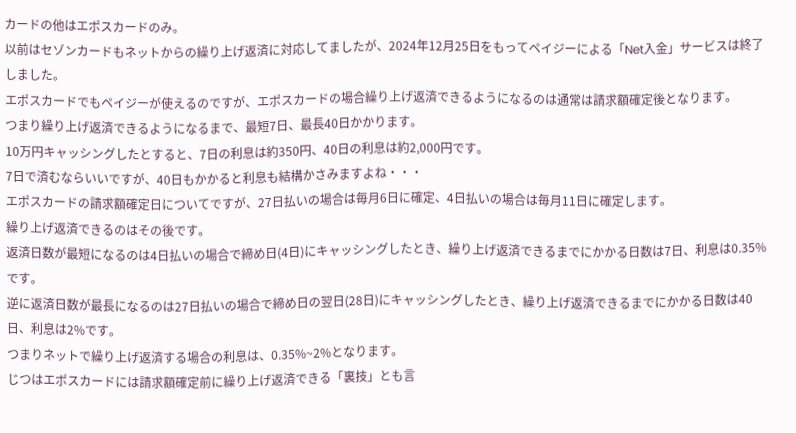カードの他はエポスカードのみ。
以前はセゾンカードもネットからの繰り上げ返済に対応してましたが、2024年12月25日をもってペイジーによる「Net入金」サービスは終了しました。
エポスカードでもペイジーが使えるのですが、エポスカードの場合繰り上げ返済できるようになるのは通常は請求額確定後となります。
つまり繰り上げ返済できるようになるまで、最短7日、最長40日かかります。
10万円キャッシングしたとすると、7日の利息は約350円、40日の利息は約2,000円です。
7日で済むならいいですが、40日もかかると利息も結構かさみますよね・・・
エポスカードの請求額確定日についてですが、27日払いの場合は毎月6日に確定、4日払いの場合は毎月11日に確定します。
繰り上げ返済できるのはその後です。
返済日数が最短になるのは4日払いの場合で締め日(4日)にキャッシングしたとき、繰り上げ返済できるまでにかかる日数は7日、利息は0.35%です。
逆に返済日数が最長になるのは27日払いの場合で締め日の翌日(28日)にキャッシングしたとき、繰り上げ返済できるまでにかかる日数は40日、利息は2%です。
つまりネットで繰り上げ返済する場合の利息は、0.35%~2%となります。
じつはエポスカードには請求額確定前に繰り上げ返済できる「裏技」とも言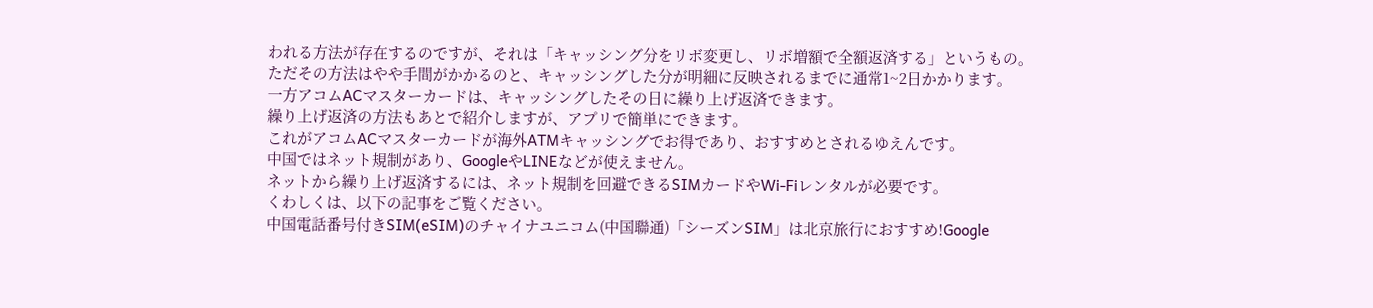われる方法が存在するのですが、それは「キャッシング分をリボ変更し、リボ増額で全額返済する」というもの。
ただその方法はやや手間がかかるのと、キャッシングした分が明細に反映されるまでに通常1~2日かかります。
一方アコムACマスターカードは、キャッシングしたその日に繰り上げ返済できます。
繰り上げ返済の方法もあとで紹介しますが、アプリで簡単にできます。
これがアコムACマスターカードが海外ATMキャッシングでお得であり、おすすめとされるゆえんです。
中国ではネット規制があり、GoogleやLINEなどが使えません。
ネットから繰り上げ返済するには、ネット規制を回避できるSIMカードやWi-Fiレンタルが必要です。
くわしくは、以下の記事をご覧ください。
中国電話番号付きSIM(eSIM)のチャイナユニコム(中国聯通)「シーズンSIM」は北京旅行におすすめ!Google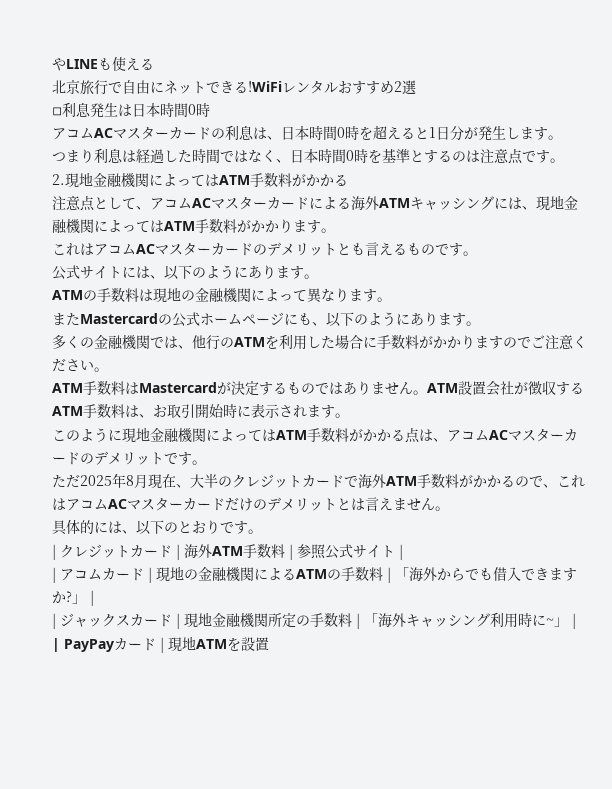やLINEも使える
北京旅行で自由にネットできる!WiFiレンタルおすすめ2選
◽利息発生は日本時間0時
アコムACマスターカードの利息は、日本時間0時を超えると1日分が発生します。
つまり利息は経過した時間ではなく、日本時間0時を基準とするのは注意点です。
2.現地金融機関によってはATM手数料がかかる
注意点として、アコムACマスターカードによる海外ATMキャッシングには、現地金融機関によってはATM手数料がかかります。
これはアコムACマスターカードのデメリットとも言えるものです。
公式サイトには、以下のようにあります。
ATMの手数料は現地の金融機関によって異なります。
またMastercardの公式ホームページにも、以下のようにあります。
多くの金融機関では、他行のATMを利用した場合に手数料がかかりますのでご注意ください。
ATM手数料はMastercardが決定するものではありません。ATM設置会社が徴収するATM手数料は、お取引開始時に表示されます。
このように現地金融機関によってはATM手数料がかかる点は、アコムACマスターカードのデメリットです。
ただ2025年8月現在、大半のクレジットカードで海外ATM手数料がかかるので、これはアコムACマスターカードだけのデメリットとは言えません。
具体的には、以下のとおりです。
| クレジットカード | 海外ATM手数料 | 参照公式サイト |
| アコムカード | 現地の金融機関によるATMの手数料 | 「海外からでも借入できますか?」 |
| ジャックスカード | 現地金融機関所定の手数料 | 「海外キャッシング利用時に~」 |
| PayPayカード | 現地ATMを設置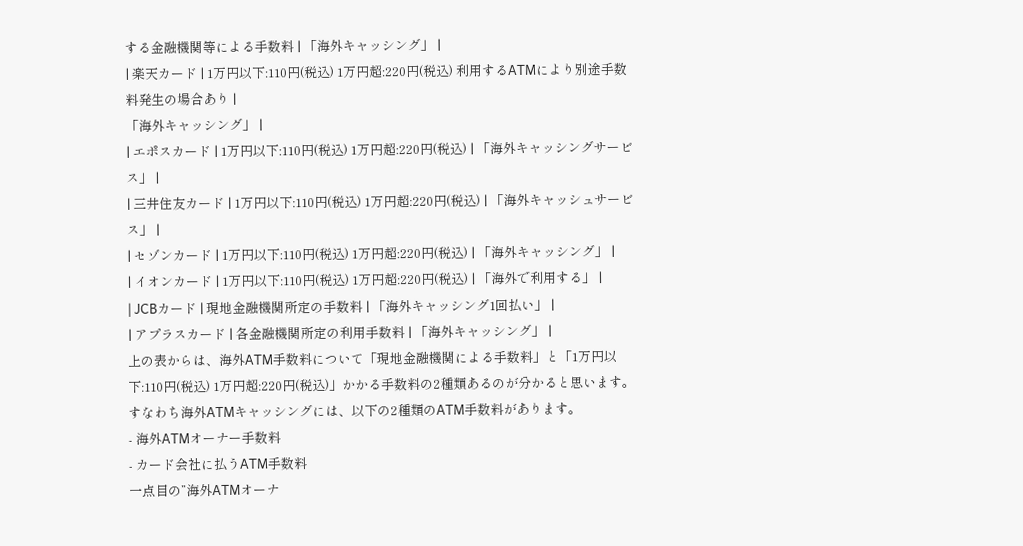する金融機関等による手数料 | 「海外キャッシング」 |
| 楽天カード | 1万円以下:110円(税込) 1万円超:220円(税込) 利用するATMにより別途手数料発生の場合あり |
「海外キャッシング」 |
| エポスカード | 1万円以下:110円(税込) 1万円超:220円(税込) | 「海外キャッシングサービス」 |
| 三井住友カード | 1万円以下:110円(税込) 1万円超:220円(税込) | 「海外キャッシュサービス」 |
| セゾンカード | 1万円以下:110円(税込) 1万円超:220円(税込) | 「海外キャッシング」 |
| イオンカード | 1万円以下:110円(税込) 1万円超:220円(税込) | 「海外で利用する」 |
| JCBカード | 現地金融機関所定の手数料 | 「海外キャッシング1回払い」 |
| アプラスカード | 各金融機関所定の利用手数料 | 「海外キャッシング」 |
上の表からは、海外ATM手数料について「現地金融機関による手数料」と「1万円以下:110円(税込) 1万円超:220円(税込)」かかる手数料の2種類あるのが分かると思います。
すなわち海外ATMキャッシングには、以下の2種類のATM手数料があります。
- 海外ATMオーナー手数料
- カード会社に払うATM手数料
一点目の”海外ATMオーナ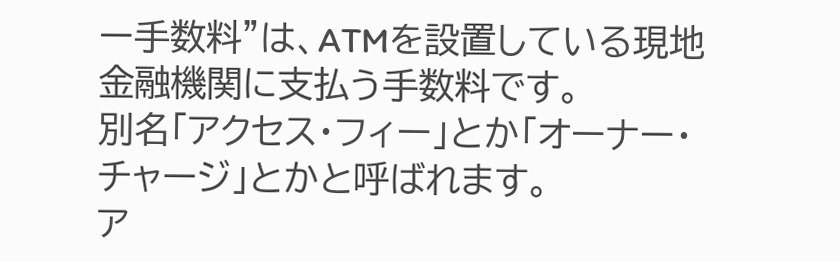ー手数料”は、ATMを設置している現地金融機関に支払う手数料です。
別名「アクセス・フィー」とか「オーナー・チャージ」とかと呼ばれます。
ア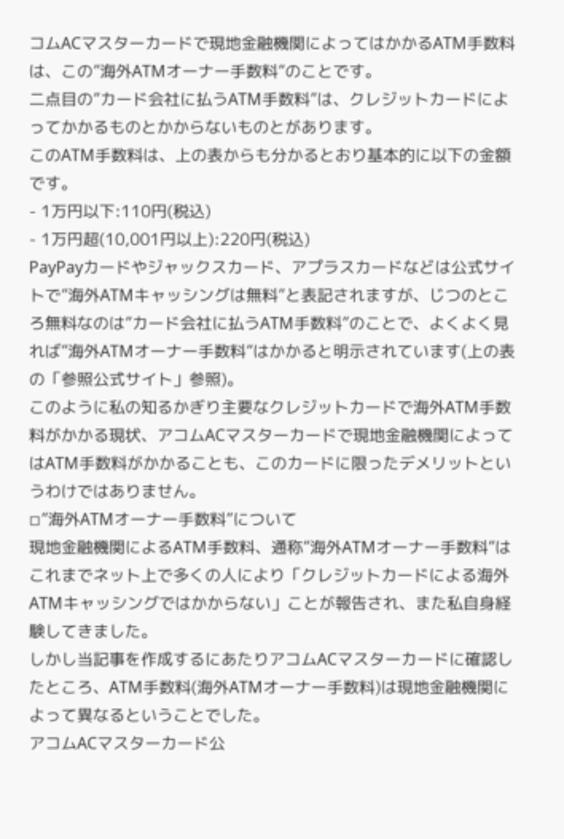コムACマスターカードで現地金融機関によってはかかるATM手数料は、この”海外ATMオーナー手数料”のことです。
二点目の”カード会社に払うATM手数料”は、クレジットカードによってかかるものとかからないものとがあります。
このATM手数料は、上の表からも分かるとおり基本的に以下の金額です。
- 1万円以下:110円(税込)
- 1万円超(10,001円以上):220円(税込)
PayPayカードやジャックスカード、アプラスカードなどは公式サイトで”海外ATMキャッシングは無料”と表記されますが、じつのところ無料なのは”カード会社に払うATM手数料”のことで、よくよく見れば”海外ATMオーナー手数料”はかかると明示されています(上の表の「参照公式サイト」参照)。
このように私の知るかぎり主要なクレジットカードで海外ATM手数料がかかる現状、アコムACマスターカードで現地金融機関によってはATM手数料がかかることも、このカードに限ったデメリットというわけではありません。
◽”海外ATMオーナー手数料”について
現地金融機関によるATM手数料、通称”海外ATMオーナー手数料”はこれまでネット上で多くの人により「クレジットカードによる海外ATMキャッシングではかからない」ことが報告され、また私自身経験してきました。
しかし当記事を作成するにあたりアコムACマスターカードに確認したところ、ATM手数料(海外ATMオーナー手数料)は現地金融機関によって異なるということでした。
アコムACマスターカード公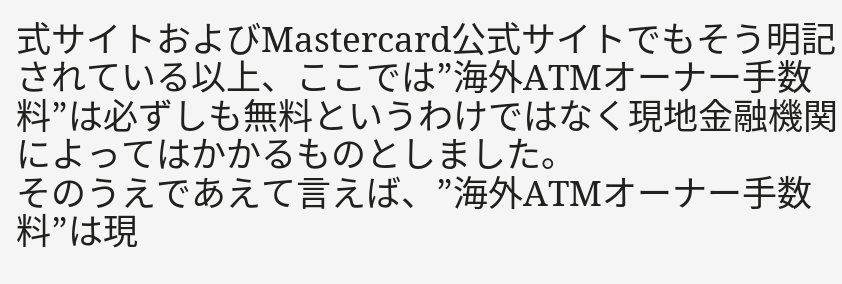式サイトおよびMastercard公式サイトでもそう明記されている以上、ここでは”海外ATMオーナー手数料”は必ずしも無料というわけではなく現地金融機関によってはかかるものとしました。
そのうえであえて言えば、”海外ATMオーナー手数料”は現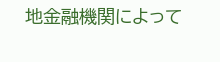地金融機関によって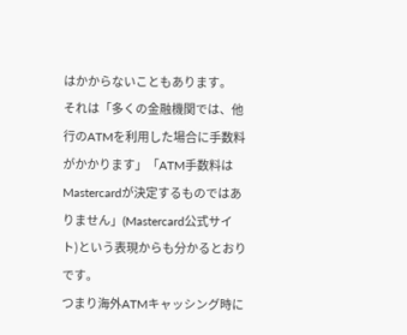はかからないこともあります。
それは「多くの金融機関では、他行のATMを利用した場合に手数料がかかります」「ATM手数料はMastercardが決定するものではありません」(Mastercard公式サイト)という表現からも分かるとおりです。
つまり海外ATMキャッシング時に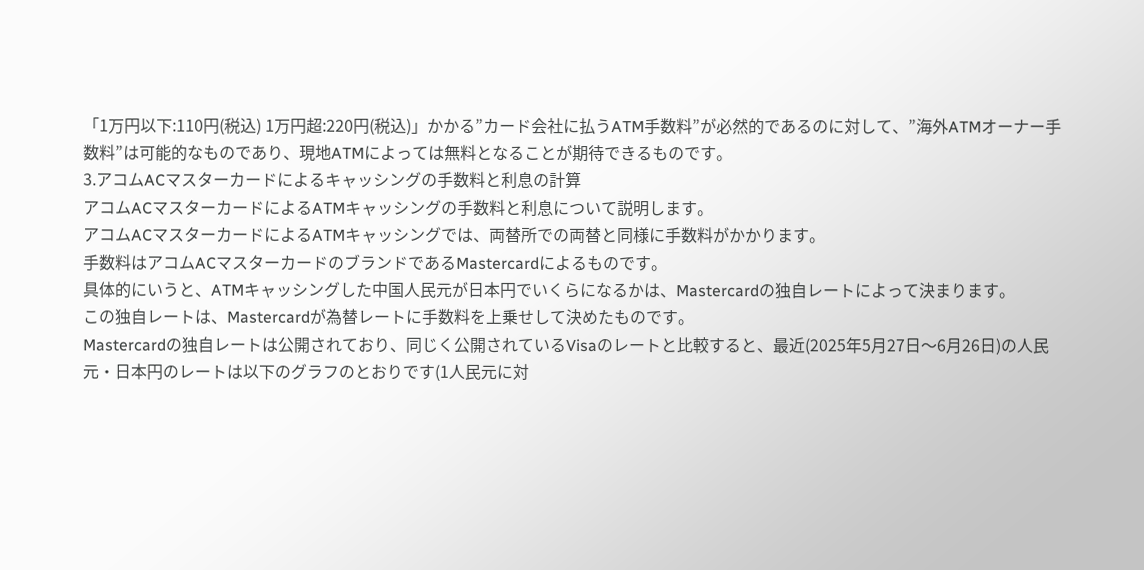「1万円以下:110円(税込) 1万円超:220円(税込)」かかる”カード会社に払うATM手数料”が必然的であるのに対して、”海外ATMオーナー手数料”は可能的なものであり、現地ATMによっては無料となることが期待できるものです。
3.アコムACマスターカードによるキャッシングの手数料と利息の計算
アコムACマスターカードによるATMキャッシングの手数料と利息について説明します。
アコムACマスターカードによるATMキャッシングでは、両替所での両替と同様に手数料がかかります。
手数料はアコムACマスターカードのブランドであるMastercardによるものです。
具体的にいうと、ATMキャッシングした中国人民元が日本円でいくらになるかは、Mastercardの独自レートによって決まります。
この独自レートは、Mastercardが為替レートに手数料を上乗せして決めたものです。
Mastercardの独自レートは公開されており、同じく公開されているVisaのレートと比較すると、最近(2025年5月27日〜6月26日)の人民元・日本円のレートは以下のグラフのとおりです(1人民元に対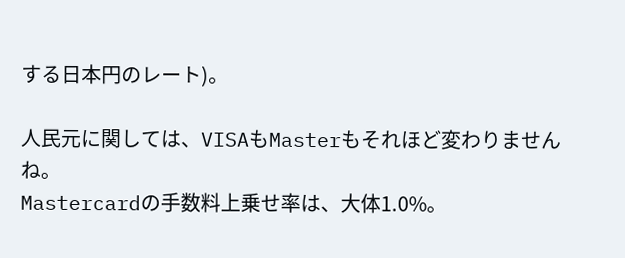する日本円のレート)。

人民元に関しては、VISAもMasterもそれほど変わりませんね。
Mastercardの手数料上乗せ率は、大体1.0%。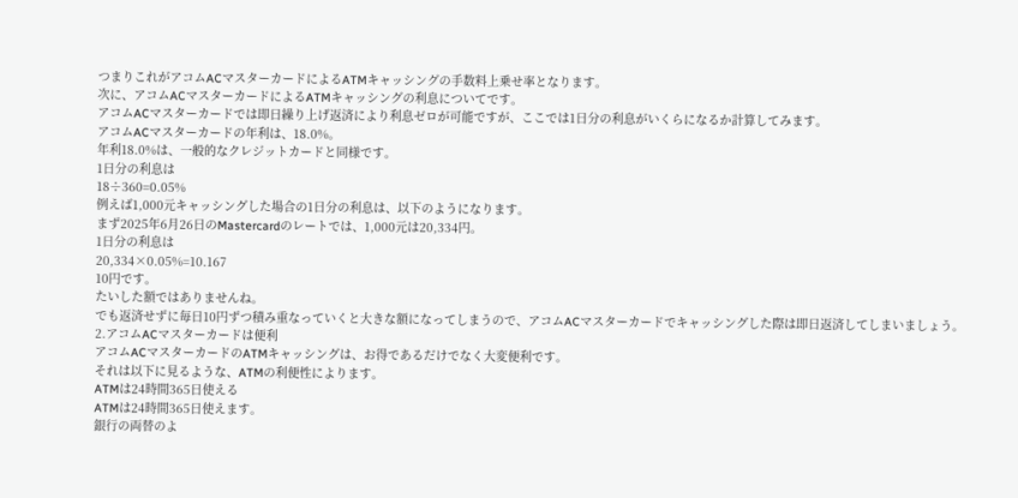つまりこれがアコムACマスターカードによるATMキャッシングの手数料上乗せ率となります。
次に、アコムACマスターカードによるATMキャッシングの利息についてです。
アコムACマスターカードでは即日繰り上げ返済により利息ゼロが可能ですが、ここでは1日分の利息がいくらになるか計算してみます。
アコムACマスターカードの年利は、18.0%。
年利18.0%は、一般的なクレジットカードと同様です。
1日分の利息は
18÷360=0.05%
例えば1,000元キャッシングした場合の1日分の利息は、以下のようになります。
まず2025年6月26日のMastercardのレートでは、1,000元は20,334円。
1日分の利息は
20,334×0.05%=10.167
10円です。
たいした額ではありませんね。
でも返済せずに毎日10円ずつ積み重なっていくと大きな額になってしまうので、アコムACマスターカードでキャッシングした際は即日返済してしまいましょう。
2.アコムACマスターカードは便利
アコムACマスターカードのATMキャッシングは、お得であるだけでなく大変便利です。
それは以下に見るような、ATMの利便性によります。
ATMは24時間365日使える
ATMは24時間365日使えます。
銀行の両替のよ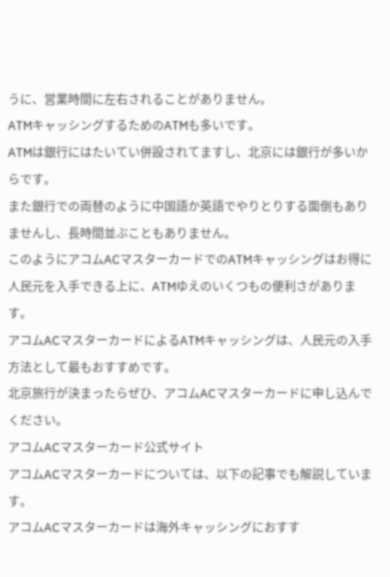うに、営業時間に左右されることがありません。
ATMキャッシングするためのATMも多いです。
ATMは銀行にはたいてい併設されてますし、北京には銀行が多いからです。
また銀行での両替のように中国語か英語でやりとりする面倒もありませんし、長時間並ぶこともありません。
このようにアコムACマスターカードでのATMキャッシングはお得に人民元を入手できる上に、ATMゆえのいくつもの便利さがあります。
アコムACマスターカードによるATMキャッシングは、人民元の入手方法として最もおすすめです。
北京旅行が決まったらぜひ、アコムACマスターカードに申し込んでください。
アコムACマスターカード公式サイト
アコムACマスターカードについては、以下の記事でも解説しています。
アコムACマスターカードは海外キャッシングにおすす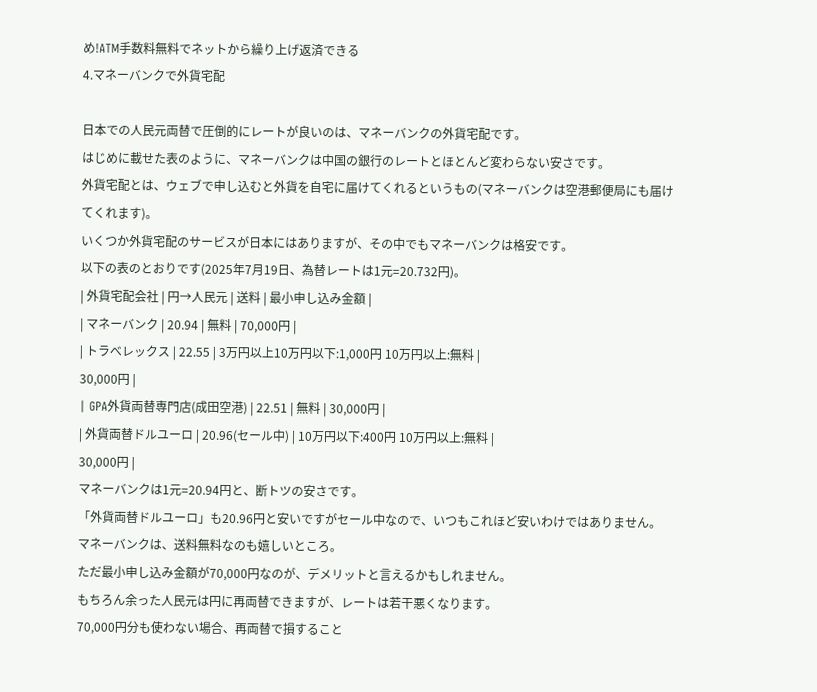め!ATM手数料無料でネットから繰り上げ返済できる
4.マネーバンクで外貨宅配

日本での人民元両替で圧倒的にレートが良いのは、マネーバンクの外貨宅配です。
はじめに載せた表のように、マネーバンクは中国の銀行のレートとほとんど変わらない安さです。
外貨宅配とは、ウェブで申し込むと外貨を自宅に届けてくれるというもの(マネーバンクは空港郵便局にも届けてくれます)。
いくつか外貨宅配のサービスが日本にはありますが、その中でもマネーバンクは格安です。
以下の表のとおりです(2025年7月19日、為替レートは1元=20.732円)。
| 外貨宅配会社 | 円→人民元 | 送料 | 最小申し込み金額 |
| マネーバンク | 20.94 | 無料 | 70,000円 |
| トラべレックス | 22.55 | 3万円以上10万円以下:1,000円 10万円以上:無料 |
30,000円 |
| GPA外貨両替専門店(成田空港) | 22.51 | 無料 | 30,000円 |
| 外貨両替ドルユーロ | 20.96(セール中) | 10万円以下:400円 10万円以上:無料 |
30,000円 |
マネーバンクは1元=20.94円と、断トツの安さです。
「外貨両替ドルユーロ」も20.96円と安いですがセール中なので、いつもこれほど安いわけではありません。
マネーバンクは、送料無料なのも嬉しいところ。
ただ最小申し込み金額が70,000円なのが、デメリットと言えるかもしれません。
もちろん余った人民元は円に再両替できますが、レートは若干悪くなります。
70,000円分も使わない場合、再両替で損すること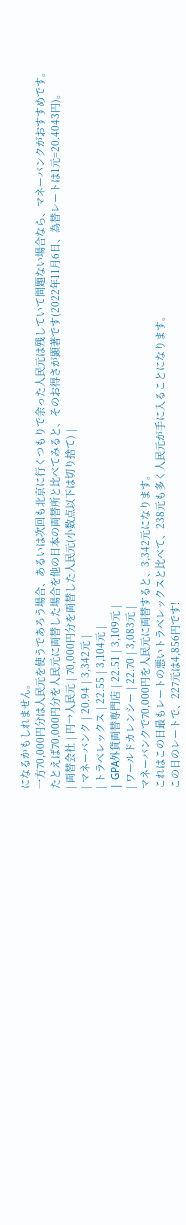になるかもしれません。
一方70,000円分は人民元を使うであろう場合、あるいは次回も北京に行くつもりで余った人民元は残していて問題ない場合なら、マネーバンクがおすすめです。
たとえば70,000円分を人民元に両替した場合を他の日本の両替所と比べてみると、そのお得さが顕著です(2022年11月6日、為替レートは1元=20.4043円)。
| 両替会社 | 円→人民元 | 70,000円分を両替した人民元(小数点以下は切り捨て) |
| マネーバンク | 20.94 | 3,342元 |
| トラべレックス | 22.55 | 3,104元 |
| GPA外貨両替専門店 | 22.51 | 3,109元 |
| ワールドカレンシー | 22.70 | 3,083元 |
マネーバンクで70,000円を人民元に両替すると、3,342元になります。
これはこの日最もレートの悪いトラべレックスと比べて、238元も多く人民元が手に入ることになります。
この日のレートで、227元は4,856円です!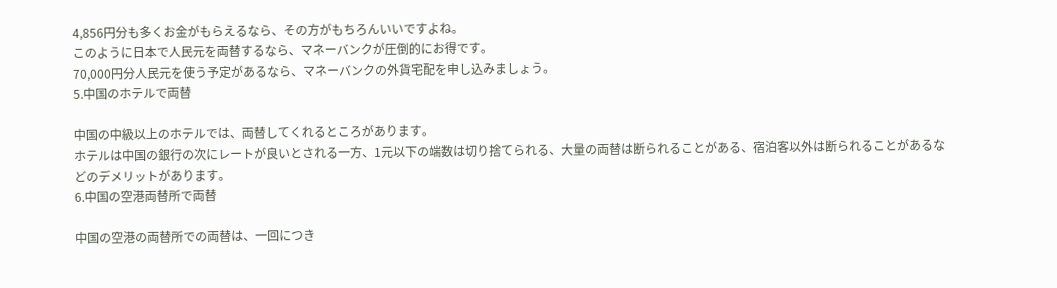4,856円分も多くお金がもらえるなら、その方がもちろんいいですよね。
このように日本で人民元を両替するなら、マネーバンクが圧倒的にお得です。
70,000円分人民元を使う予定があるなら、マネーバンクの外貨宅配を申し込みましょう。
5.中国のホテルで両替

中国の中級以上のホテルでは、両替してくれるところがあります。
ホテルは中国の銀行の次にレートが良いとされる一方、1元以下の端数は切り捨てられる、大量の両替は断られることがある、宿泊客以外は断られることがあるなどのデメリットがあります。
6.中国の空港両替所で両替

中国の空港の両替所での両替は、一回につき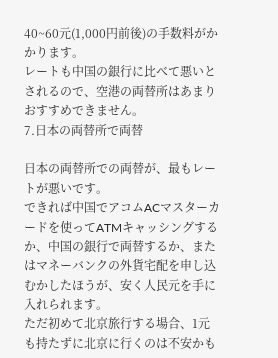40~60元(1,000円前後)の手数料がかかります。
レートも中国の銀行に比べて悪いとされるので、空港の両替所はあまりおすすめできません。
7.日本の両替所で両替

日本の両替所での両替が、最もレートが悪いです。
できれば中国でアコムACマスターカードを使ってATMキャッシングするか、中国の銀行で両替するか、またはマネーバンクの外貨宅配を申し込むかしたほうが、安く人民元を手に入れられます。
ただ初めて北京旅行する場合、1元も持たずに北京に行くのは不安かも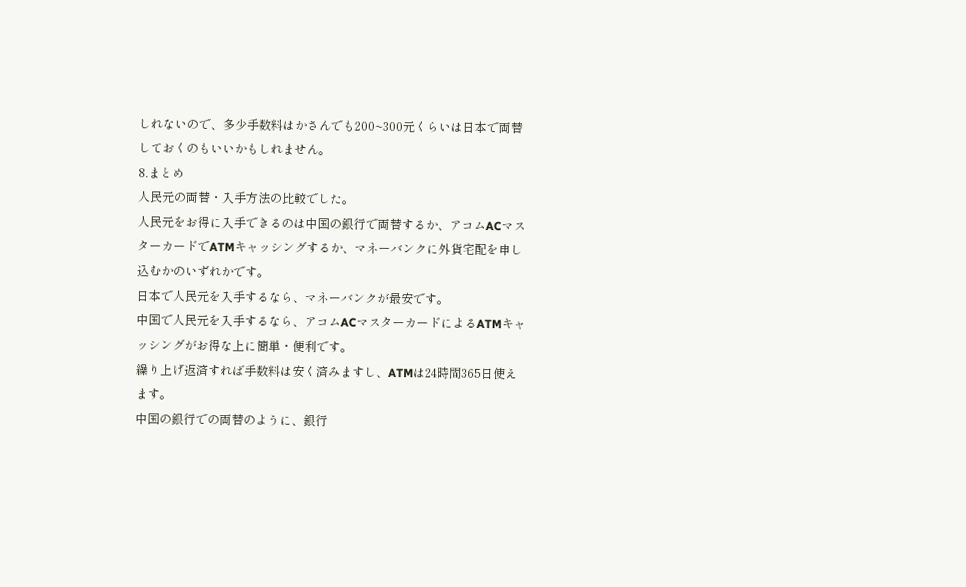しれないので、多少手数料はかさんでも200~300元くらいは日本で両替しておくのもいいかもしれません。
8.まとめ
人民元の両替・入手方法の比較でした。
人民元をお得に入手できるのは中国の銀行で両替するか、アコムACマスターカードでATMキャッシングするか、マネーバンクに外貨宅配を申し込むかのいずれかです。
日本で人民元を入手するなら、マネーバンクが最安です。
中国で人民元を入手するなら、アコムACマスターカードによるATMキャッシングがお得な上に簡単・便利です。
繰り上げ返済すれば手数料は安く済みますし、ATMは24時間365日使えます。
中国の銀行での両替のように、銀行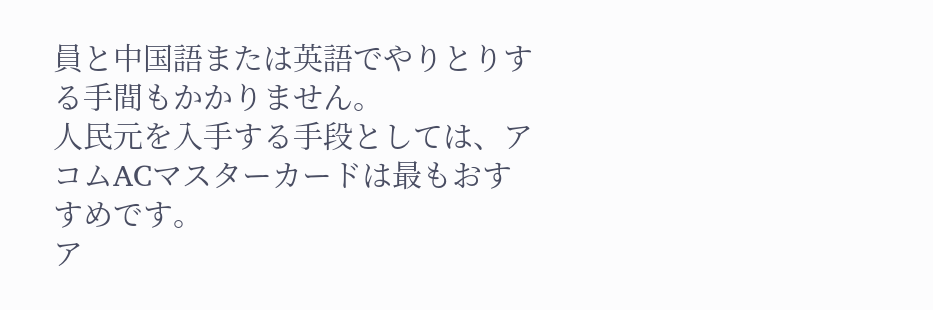員と中国語または英語でやりとりする手間もかかりません。
人民元を入手する手段としては、アコムACマスターカードは最もおすすめです。
ア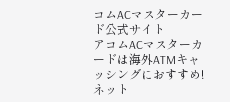コムACマスターカード公式サイト
アコムACマスターカードは海外ATMキャッシングにおすすめ!ネット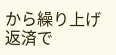から繰り上げ返済で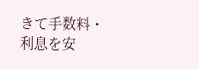きて手数料・利息を安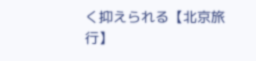く抑えられる【北京旅行】